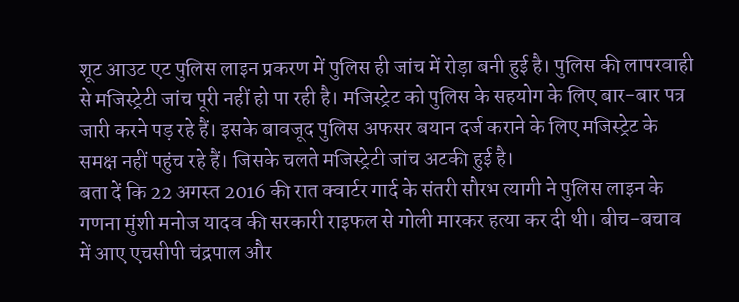शूट आउट एट पुलिस लाइन प्रकरण में पुलिस ही जांच में रोड़ा बनी हुई है। पुलिस की लापरवाही से मजिस्ट्रेटी जांच पूरी नहीं हो पा रही है। मजिस्ट्रेट को पुलिस के सहयोग के लिए बार-बार पत्र जारी करने पड़ रहे हैं। इसके बावजूद पुलिस अफसर बयान दर्ज कराने के लिए मजिस्ट्रेट के समक्ष नहीं पहुंच रहे हैं। जिसके चलते मजिस्ट्रेटी जांच अटकी हुई है।
बता दें कि 22 अगस्त 2016 की रात क्वार्टर गार्द के संतरी सौरभ त्यागी ने पुलिस लाइन के गणना मुंशी मनोज यादव की सरकारी राइफल से गोली मारकर हत्या कर दी थी। बीच-बचाव में आए एचसीपी चंद्रपाल और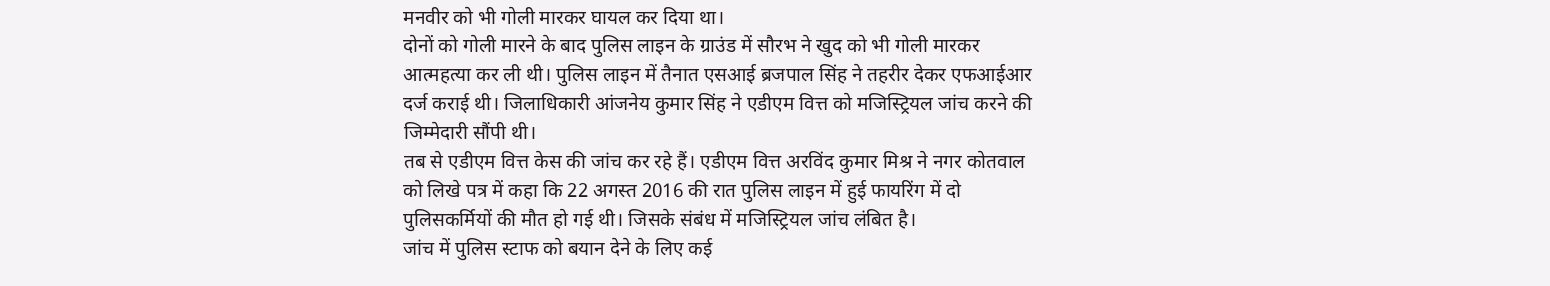मनवीर को भी गोली मारकर घायल कर दिया था।
दोनों को गोली मारने के बाद पुलिस लाइन के ग्राउंड में सौरभ ने खुद को भी गोली मारकर आत्महत्या कर ली थी। पुलिस लाइन में तैनात एसआई ब्रजपाल सिंह ने तहरीर देकर एफआईआर दर्ज कराई थी। जिलाधिकारी आंजनेय कुमार सिंह ने एडीएम वित्त को मजिस्ट्रियल जांच करने की जिम्मेदारी सौंपी थी।
तब से एडीएम वित्त केस की जांच कर रहे हैं। एडीएम वित्त अरविंद कुमार मिश्र ने नगर कोतवाल को लिखे पत्र में कहा कि 22 अगस्त 2016 की रात पुलिस लाइन में हुई फायरिंग में दो पुलिसकर्मियों की मौत हो गई थी। जिसके संबंध में मजिस्ट्रियल जांच लंबित है।
जांच में पुलिस स्टाफ को बयान देने के लिए कई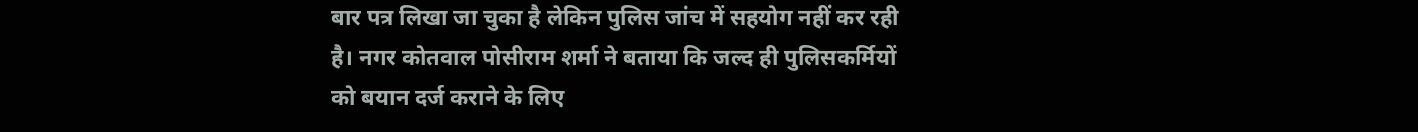बार पत्र लिखा जा चुका है लेकिन पुलिस जांच में सहयोग नहीं कर रही है। नगर कोतवाल पोसीराम शर्मा ने बताया कि जल्द ही पुलिसकर्मियों को बयान दर्ज कराने के लिए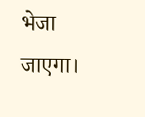भेजा जाएगा।